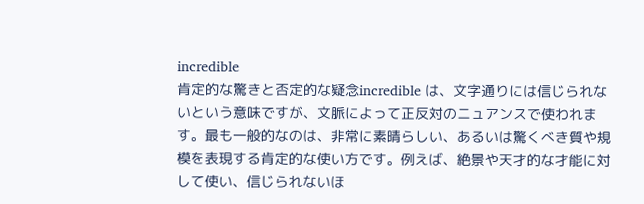incredible
肯定的な驚きと否定的な疑念incredible は、文字通りには信じられないという意味ですが、文脈によって正反対のニュアンスで使われます。最も一般的なのは、非常に素晴らしい、あるいは驚くべき質や規模を表現する肯定的な使い方です。例えば、絶景や天才的な才能に対して使い、信じられないほ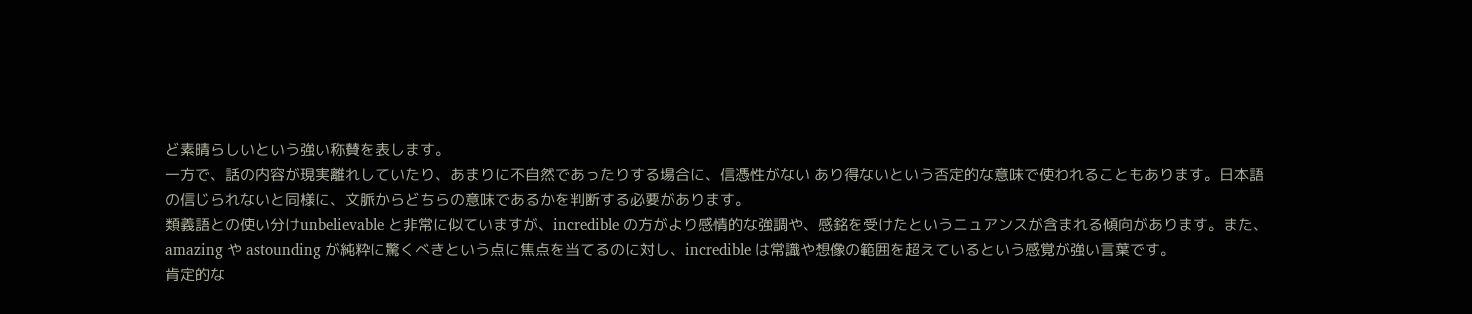ど素晴らしいという強い称賛を表します。
一方で、話の内容が現実離れしていたり、あまりに不自然であったりする場合に、信憑性がない あり得ないという否定的な意味で使われることもあります。日本語の信じられないと同様に、文脈からどちらの意味であるかを判断する必要があります。
類義語との使い分けunbelievable と非常に似ていますが、incredible の方がより感情的な強調や、感銘を受けたというニュアンスが含まれる傾向があります。また、amazing や astounding が純粋に驚くべきという点に焦点を当てるのに対し、incredible は常識や想像の範囲を超えているという感覚が強い言葉です。
肯定的な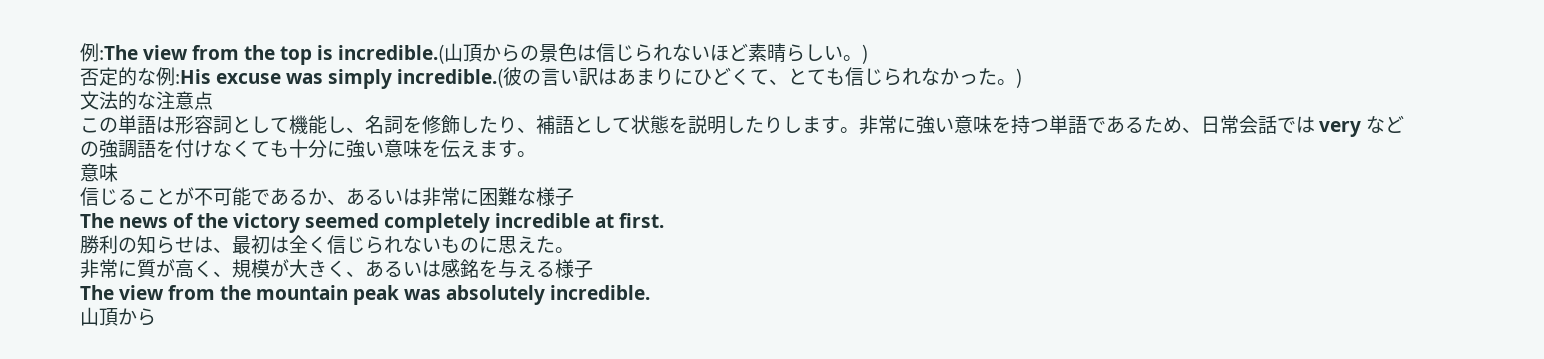例:The view from the top is incredible.(山頂からの景色は信じられないほど素晴らしい。)
否定的な例:His excuse was simply incredible.(彼の言い訳はあまりにひどくて、とても信じられなかった。)
文法的な注意点
この単語は形容詞として機能し、名詞を修飾したり、補語として状態を説明したりします。非常に強い意味を持つ単語であるため、日常会話では very などの強調語を付けなくても十分に強い意味を伝えます。
意味
信じることが不可能であるか、あるいは非常に困難な様子
The news of the victory seemed completely incredible at first.
勝利の知らせは、最初は全く信じられないものに思えた。
非常に質が高く、規模が大きく、あるいは感銘を与える様子
The view from the mountain peak was absolutely incredible.
山頂から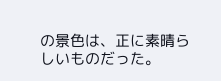の景色は、正に素晴らしいものだった。